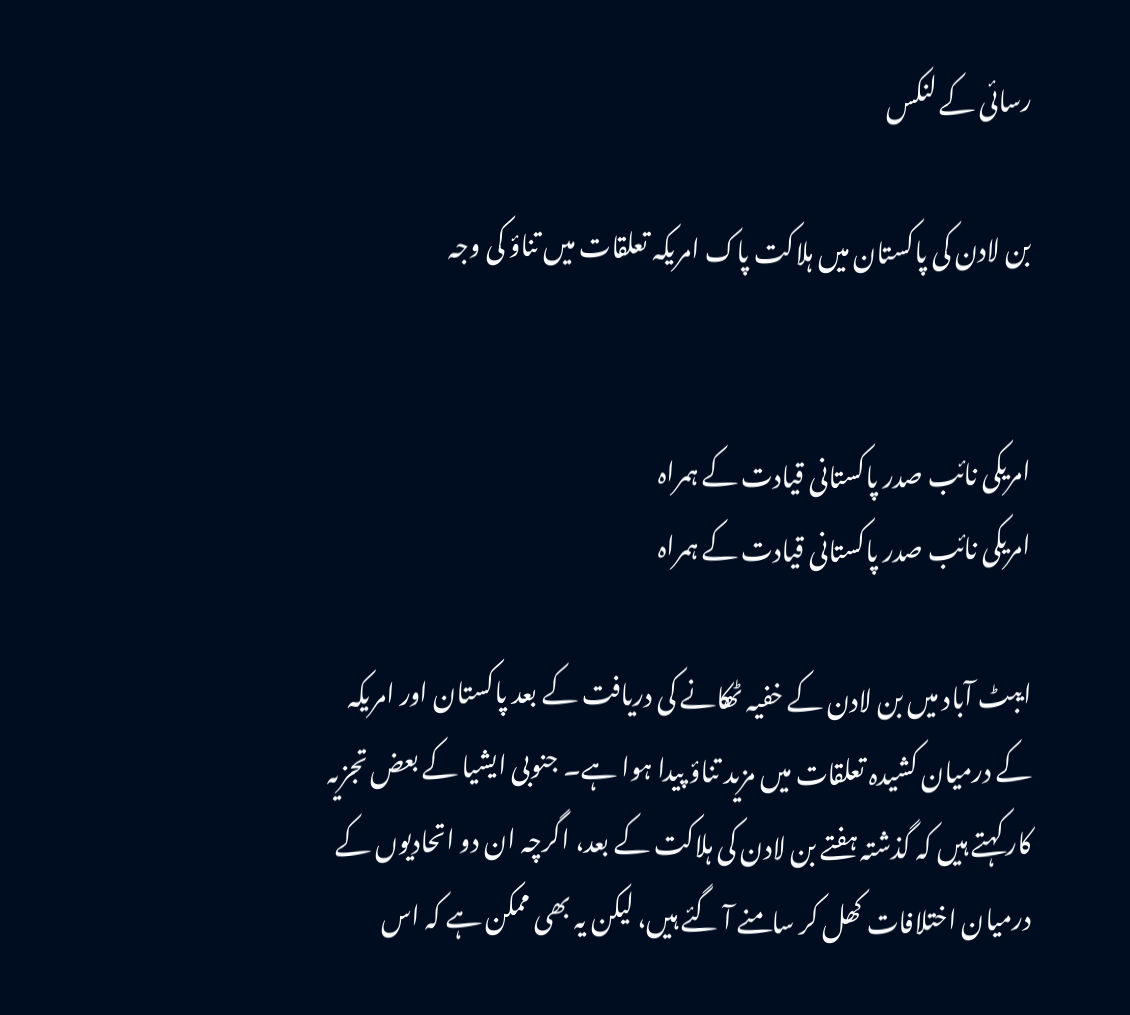رسائی کے لنکس

بن لادن کی پاکستان میں ہلاکت پاک امریکہ تعلقات میں تناؤ کی وجہ


امریکی نائب صدر پاکستانی قیادت کے ہمراہ
امریکی نائب صدر پاکستانی قیادت کے ہمراہ

ایبٹ آباد میں بن لادن کے خفیہ ٹھکانے کی دریافت کے بعد پاکستان اور امریکہ کے درمیان کشیدہ تعلقات میں مزید تناؤ پیدا ہوا ہے۔ جنوبی ایشیا کے بعض تجزیہ کار کہتے ہیں کہ گذشتہ ہفتے بن لادن کی ہلاکت کے بعد، اگرچہ ان دو اتحادیوں کے درمیان اختلافات کھل کر سامنے آ گئے ہیں، لیکن یہ بھی ممکن ہے کہ اس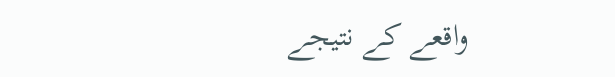واقعے کے نتیجے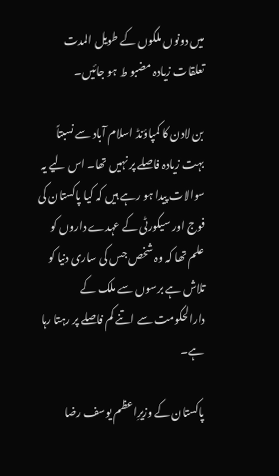میں دونوں ملکوں کے طویل المدت تعلقات زیادہ مضبو ط ہو جائیں۔

بن لادن کا کمپاؤنڈ اسلام آباد سے نسبتاً بہت زیادہ فاصلے پر نہیں تھا۔ اس لیے یہ سوالات پیدا ہو رہے ہیں کہ کیا پاکستان کی فوج اور سیکورٹی کے عہدے داروں کو علم تھا کہ وہ شخص جس کی ساری دنیا کو تلاش ہے برسوں سے ملک کے دارالحکومت سے اتنے کم فاصلے پر رہتا رہا ہے۔

پاکستان کے وزیرِاعظم یوسف رضا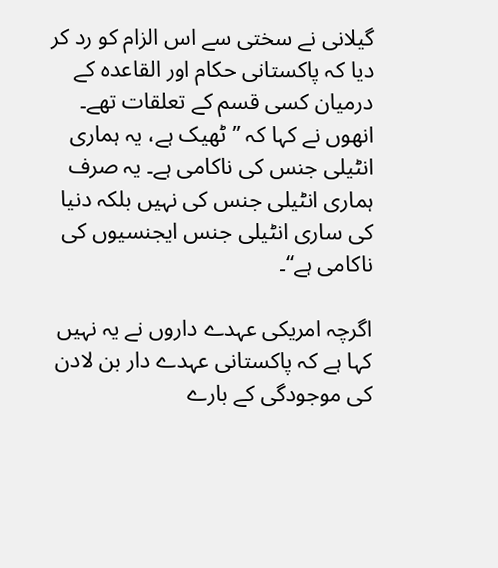گیلانی نے سختی سے اس الزام کو رد کر دیا کہ پاکستانی حکام اور القاعدہ کے درمیان کسی قسم کے تعلقات تھے۔ انھوں نے کہا کہ ’’ٹھیک ہے، یہ ہماری انٹیلی جنس کی ناکامی ہے۔ یہ صرف ہماری انٹیلی جنس کی نہیں بلکہ دنیا کی ساری انٹیلی جنس ایجنسیوں کی ناکامی ہے‘‘۔

اگرچہ امریکی عہدے داروں نے یہ نہیں کہا ہے کہ پاکستانی عہدے دار بن لادن کی موجودگی کے بارے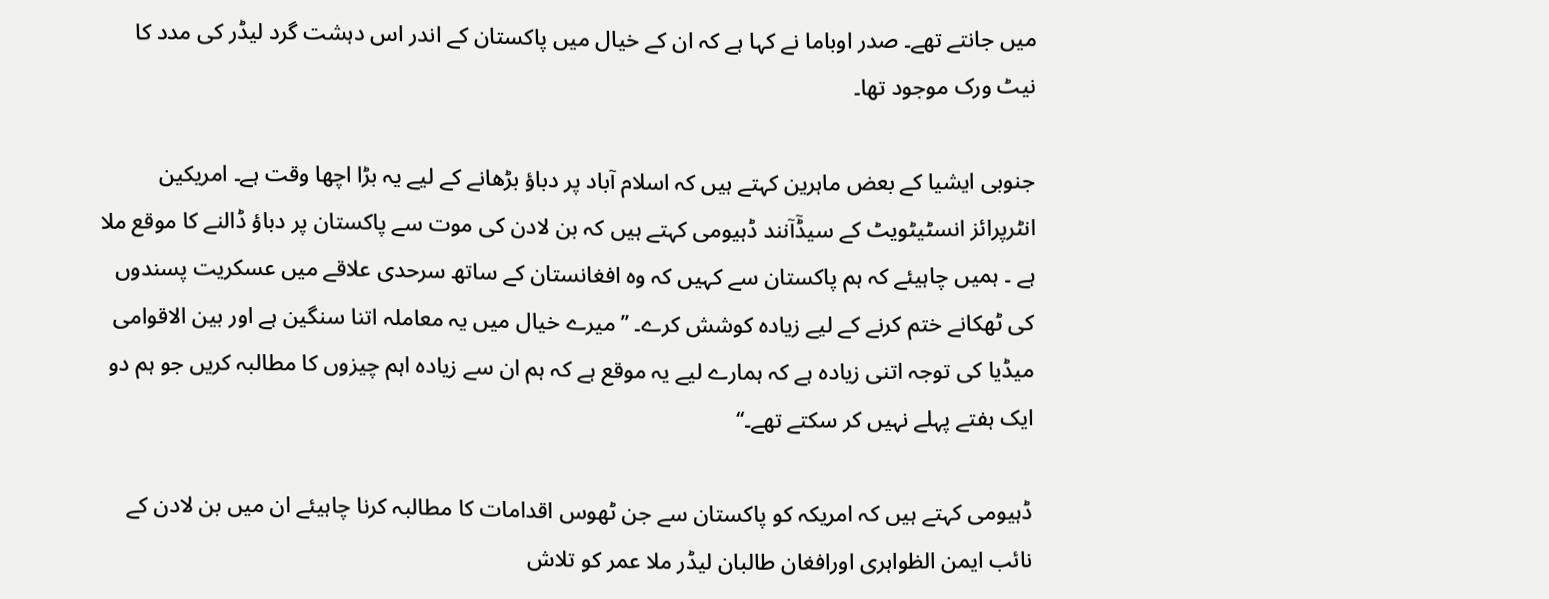میں جانتے تھے۔ صدر اوباما نے کہا ہے کہ ان کے خیال میں پاکستان کے اندر اس دہشت گرد لیڈر کی مدد کا نیٹ ورک موجود تھا۔

جنوبی ایشیا کے بعض ماہرین کہتے ہیں کہ اسلام آباد پر دباؤ بڑھانے کے لیے یہ بڑا اچھا وقت ہے۔ امریکین انٹرپرائز انسٹیٹویٹ کے سیڈٓآنند ڈہیومی کہتے ہیں کہ بن لادن کی موت سے پاکستان پر دباؤ ڈالنے کا موقع ملا ہے ۔ ہمیں چاہیئے کہ ہم پاکستان سے کہیں کہ وہ افغانستان کے ساتھ سرحدی علاقے میں عسکریت پسندوں کی ٹھکانے ختم کرنے کے لیے زیادہ کوشش کرے۔ ’’میرے خیال میں یہ معاملہ اتنا سنگین ہے اور بین الاقوامی میڈیا کی توجہ اتنی زیادہ ہے کہ ہمارے لیے یہ موقع ہے کہ ہم ان سے زیادہ اہم چیزوں کا مطالبہ کریں جو ہم دو ایک ہفتے پہلے نہیں کر سکتے تھے۔‘‘

ڈہیومی کہتے ہیں کہ امریکہ کو پاکستان سے جن ٹھوس اقدامات کا مطالبہ کرنا چاہیئے ان میں بن لادن کے نائب ایمن الظواہری اورافغان طالبان لیڈر ملا عمر کو تلاش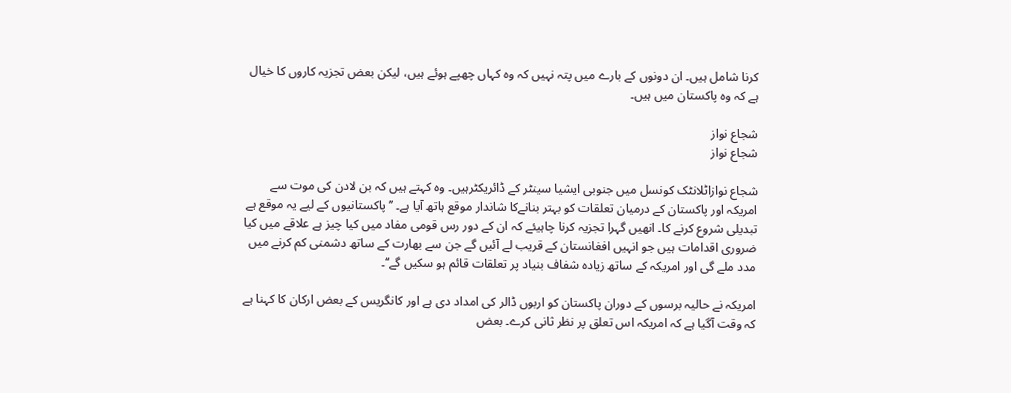کرنا شامل ہیں۔ ان دونوں کے بارے میں پتہ نہیں کہ وہ کہاں چھپے ہوئے ہیں، لیکن بعض تجزیہ کاروں کا خیال ہے کہ وہ پاکستان میں ہیں۔

شجاع نواز
شجاع نواز

شجاع نوازاٹلانٹک کونسل میں جنوبی ایشیا سینٹر کے ڈائریکٹرہیں۔ وہ کہتے ہیں کہ بن لادن کی موت سے امریکہ اور پاکستان کے درمیان تعلقات کو بہتر بنانےکا شاندار موقع ہاتھ آیا ہے۔ ’’پاکستانیوں کے لیے یہ موقع ہے تبدیلی شروع کرنے کا۔ انھیں گہرا تجزیہ کرنا چاہیئے کہ ان کے دور رس قومی مفاد میں کیا چیز ہے علاقے میں کیا ضروری اقدامات ہیں جو انہیں افغانستان کے قریب لے آئیں گے جن سے بھارت کے ساتھ دشمنی کم کرنے میں مدد ملے گی اور امریکہ کے ساتھ زیادہ شفاف بنیاد پر تعلقات قائم ہو سکیں گے‘‘۔

امریکہ نے حالیہ برسوں کے دوران پاکستان کو اربوں ڈالر کی امداد دی ہے اور کانگریس کے بعض ارکان کا کہنا ہے کہ وقت آگیا ہے کہ امریکہ اس تعلق پر نظر ثانی کرے۔ بعض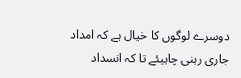دوسرے لوگوں کا خیال ہے کہ امداد جاری رہنی چاہیئے تا کہ انسداد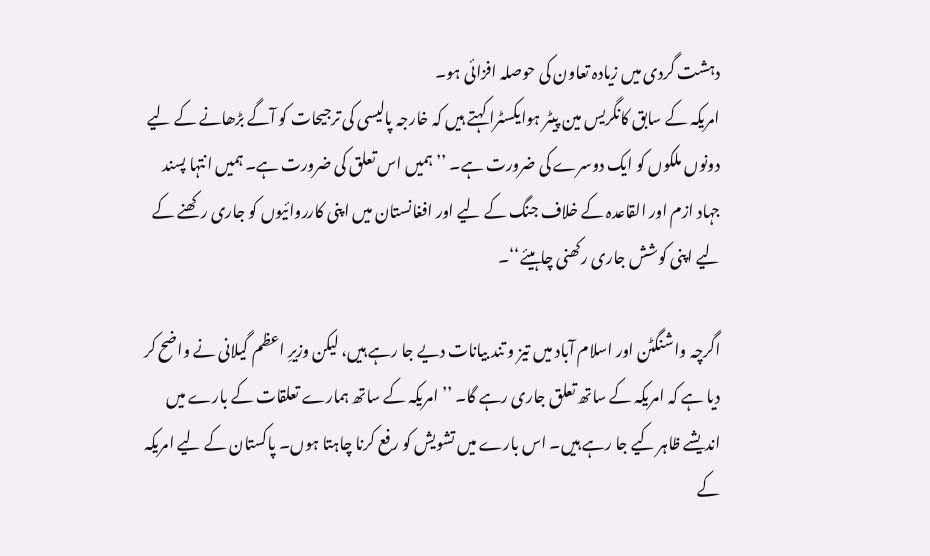دہشت گردی میں زیادہ تعاون کی حوصلہ افزائی ہو۔
امریکہ کے سابق کانگریس مین پیٹر ہوایکسٹرا کہتے ہیں کہ خارجہ پالیسی کی ترجیحات کو آگے بڑھانے کے لیے دونوں ملکوں کو ایک دوسرے کی ضرورت ہے۔ ’’ہمیں اس تعلق کی ضرورت ہے۔ ہمیں انتہا پسند جہاد ازم اور القاعدہ کے خلاف جنگ کے لیے اور افغانستان میں اپنی کارروائیوں کو جاری رکھنے کے لیے اپنی کوشش جاری رکھنی چاہیئے‘‘۔

اگرچہ واشنگٹن اور اسلام آباد میں تیز و تند بیانات دیے جا رہے ہیں، لیکن وزیرِ اعظم گیلانی نے واضح کر دیا ہے کہ امریکہ کے ساتھ تعلق جاری رہے گا۔ ’’امریکہ کے ساتھ ہمارے تعلقات کے بارے میں اندیشے ظاہر کیے جا رہے ہیں۔ اس بارے میں تشویش کو رفع کرنا چاہتا ہوں۔ پاکستان کے لیے امریکہ کے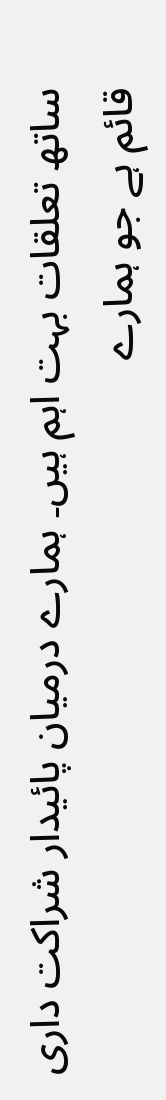ساتھ تعلقات بہت اہم ہیں۔ ہمارے درمیان پائیدار شراکت داری قائم ہے جو ہمارے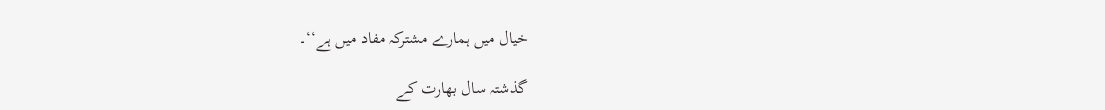خیال میں ہمارے مشترکہ مفاد میں ہے‘‘۔

گذشتہ سال بھارت کے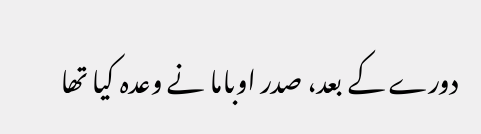دورے کے بعد، صدر اوباما نے وعدہ کیا تھا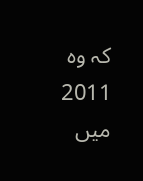کہ وہ 2011 میں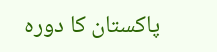پاکستان کا دورہ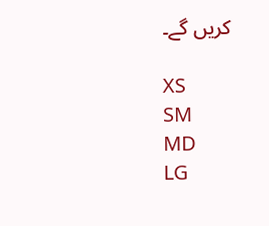کریں گے۔

XS
SM
MD
LG